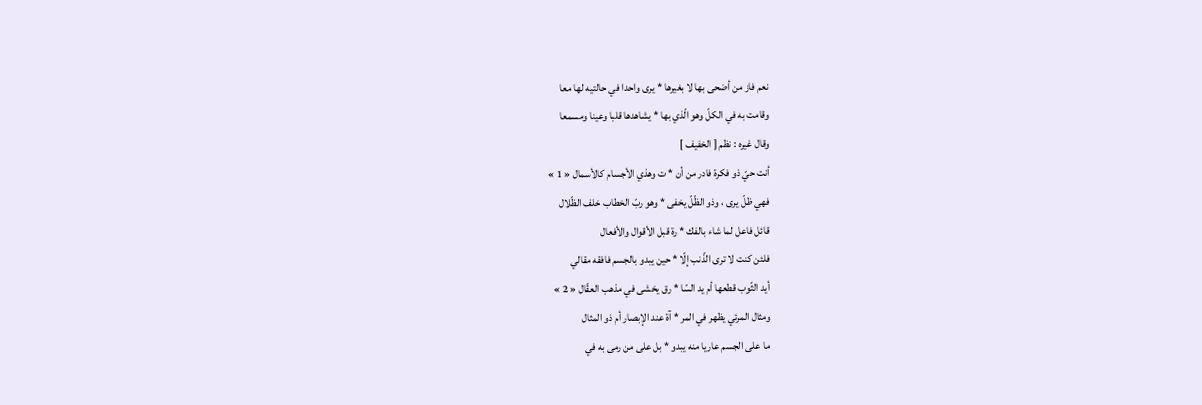نعم فاز من أضحى بها لا بغيرها * يرى واحدا في حالتيه لها معا
وقامت به في الكلّ وهو الّذي بها * يشاهدها قلبا وعينا ومسمعا
وقال غيره : نظم [ الخفيف ]
أنت حيّ ذو فكرة فادر من أن * ت وهذي الأجسام كالأسمال « 1 »
فهي ظلّ يرى ، وذو الظّلّ يخفى * وهو ربّ الخطاب خلف الظّلال
قائل فاعل لما شاء بالفك * رة قبل الأقوال والأفعال
فلئن كنت لا ترى الذّنب إلّا * حين يبدو بالجسم فافقه مقالي
أيد الثّوب قطعها أم يد السّا * رق يخشى في مذهب العقّال « 2 »
ومثال المرئي يظهر في المر * آة عند الإبصار أم ذو المثال
ما على الجسم عاريا منه يبدو * بل على من رمى به في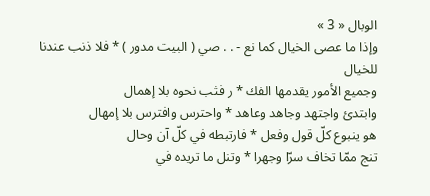الوبال « 3 »
وإذا ما عصى الخيال كما نع - . . صي ( البيت مدور ) * فلا ذنب عندنا للخيال
وجميع الأمور يقدمها الفك * ر فثب نحوه بلا إهمال
وابتدئ واجتهد وجاهد وعاهد * واحترس وافترس بلا إمهال
هو ينبوع كلّ قول وفعل * فارتبطه في كلّ آن وحال
تنج ممّا تخاف سرّا وجهرا * وتنل ما تريده في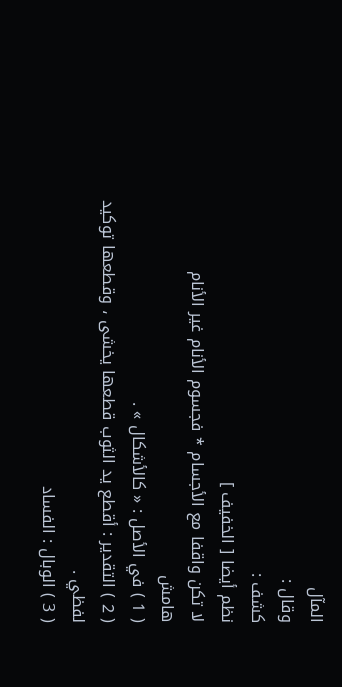المآل
وقال :
كشف :
نظم أيضا [ الخفيف ]
لا تكن واقفا مع الأجسام * فجسوم الأنام غير الأنام
هامش
( 1 ) في الأصل : « كالأشكال » .
( 2 ) التقدير : أقطع يد الثوب قطعها يخشى ، وقطعها توكيد لفظي .
( 3 ) الوبال : الفساد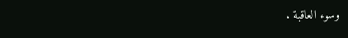وسوء العاقبة .